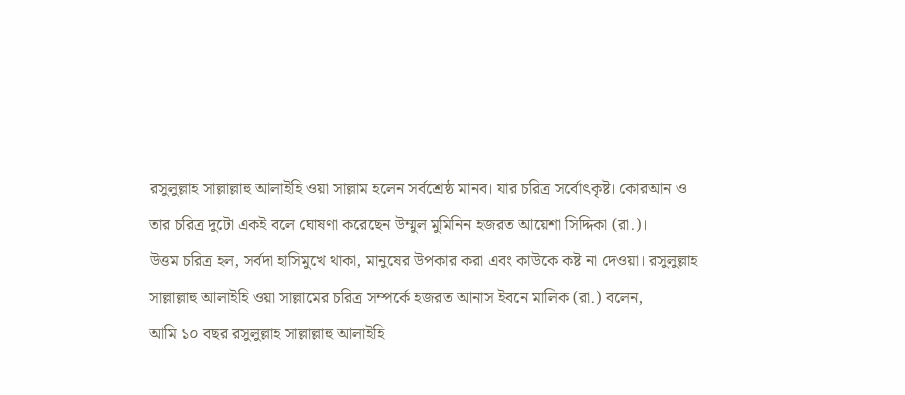রসুলুল্লাহ সাল্লাল্লাহু আলাইহি ওয়া সাল্লাম হলেন সর্বশ্রেষ্ঠ মানব। যার চরিত্র সর্বোৎকৃষ্ট। কোরআন ও তার চরিত্র দুটো একই বলে ঘোষণা করেছেন উম্মুল মুমিনিন হজরত আয়েশা সিদ্দিকা (রা.)।
উত্তম চরিত্র হল, সর্বদা হাসিমুখে থাকা, মানুষের উপকার করা এবং কাউকে কষ্ট না দেওয়া। রসুলুল্লাহ সাল্লাল্লাহু আলাইহি ওয়া সাল্লামের চরিত্র সম্পর্কে হজরত আনাস ইবনে মালিক (রা.) বলেন,
আমি ১০ বছর রসুলুল্লাহ সাল্লাল্লাহু আলাইহি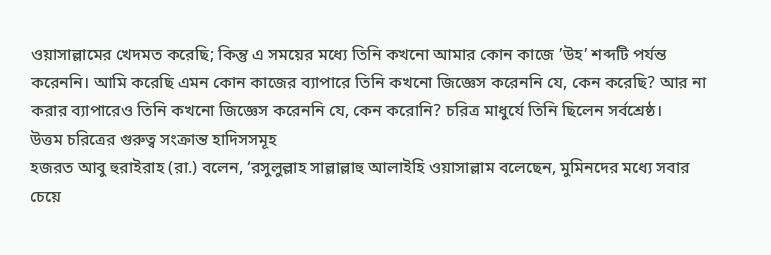ওয়াসাল্লামের খেদমত করেছি; কিন্তু এ সময়ের মধ্যে তিনি কখনো আমার কোন কাজে ’উহ’ শব্দটি পর্যন্ত করেননি। আমি করেছি এমন কোন কাজের ব্যাপারে তিনি কখনো জিজ্ঞেস করেননি যে, কেন করেছি? আর না করার ব্যাপারেও তিনি কখনো জিজ্ঞেস করেননি যে, কেন করোনি? চরিত্র মাধুর্যে তিনি ছিলেন সর্বশ্রেষ্ঠ।
উত্তম চরিত্রের গুরুত্ব সংক্রান্ত হাদিসসমূহ
হজরত আবু হুরাইরাহ (রা.) বলেন, ‘রসুলুল্লাহ সাল্লাল্লাহু আলাইহি ওয়াসাল্লাম বলেছেন, মুমিনদের মধ্যে সবার চেয়ে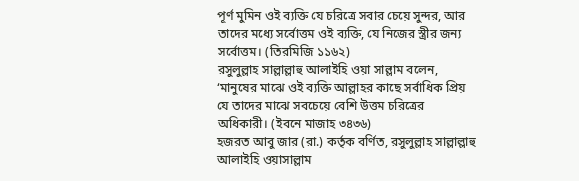পূর্ণ মুমিন ওই ব্যক্তি যে চরিত্রে সবার চেয়ে সুন্দর, আর তাদের মধ্যে সর্বোত্তম ওই ব্যক্তি, যে নিজের স্ত্রীর জন্য সর্বোত্তম। (তিরমিজি ১১৬২)
রসুলুল্লাহ সাল্লাল্লাহু আলাইহি ওয়া সাল্লাম বলেন, ‘মানুষের মাঝে ওই ব্যক্তি আল্লাহর কাছে সর্বাধিক প্রিয় যে তাদের মাঝে সবচেয়ে বেশি উত্তম চরিত্রের অধিকারী। (ইবনে মাজাহ ৩৪৩৬)
হজরত আবু জার (রা.) কর্তৃক বর্ণিত, রসুলুল্লাহ সাল্লাল্লাহু আলাইহি ওয়াসাল্লাম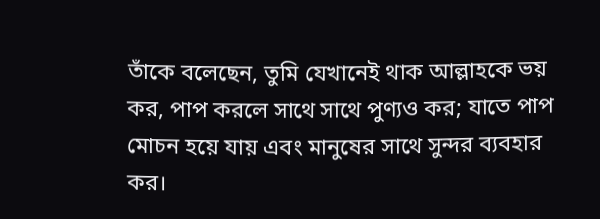তাঁকে বলেছেন, তুমি যেখানেই থাক আল্লাহকে ভয় কর, পাপ করলে সাথে সাথে পুণ্যও কর; যাতে পাপ মোচন হয়ে যায় এবং মানুষের সাথে সুন্দর ব্যবহার কর।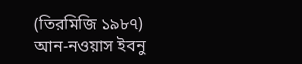(তিরমিজি ১৯৮৭)
আন-নওয়াস ইবনু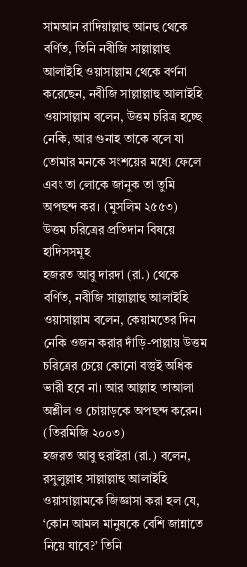সামআন রাদিয়াল্লাহু আনহু থেকে বর্ণিত, তিনি নবীজি সাল্লাল্লাহু আলাইহি ওয়াসাল্লাম থেকে বর্ণনা করেছেন, নবীজি সাল্লাল্লাহু আলাইহি ওয়াসাল্লাম বলেন, উত্তম চরিত্র হচ্ছে নেকি, আর গুনাহ তাকে বলে যা তোমার মনকে সংশয়ের মধ্যে ফেলে এবং তা লোকে জানুক তা তুমি অপছন্দ কর। (মুসলিম ২৫৫৩)
উত্তম চরিত্রের প্রতিদান বিষয়ে হাদিসসমূহ
হজরত আবু দারদা (রা.) থেকে বর্ণিত, নবীজি সাল্লাল্লাহু আলাইহি ওয়াসাল্লাম বলেন, কেয়ামতের দিন নেকি ওজন করার দাঁড়ি-পাল্লায় উত্তম চরিত্রের চেয়ে কোনো বস্তুই অধিক ভারী হবে না। আর আল্লাহ তাআলা অশ্লীল ও চোয়াড়কে অপছন্দ করেন। (তিরমিজি ২০০৩)
হজরত আবু হুরাইরা (রা.) বলেন, রসুলুল্লাহ সাল্লাল্লাহু আলাইহি ওয়াসাল্লামকে জিজ্ঞাসা করা হল যে, ‘কোন আমল মানুষকে বেশি জান্নাতে নিয়ে যাবে?’ তিনি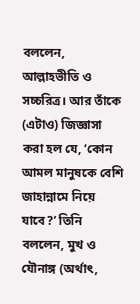বললেন, আল্লাহভীতি ও সচ্চরিত্র। আর তাঁকে (এটাও) জিজ্ঞাসা করা হল যে, ‘কোন আমল মানুষকে বেশি জাহান্নামে নিয়ে যাবে?’ তিনি বললেন, মুখ ও যৌনাঙ্গ (অর্থাৎ,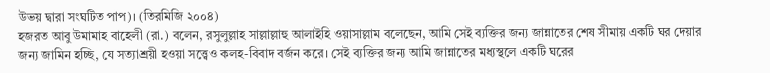উভয় দ্বারা সংঘটিত পাপ)। (তিরমিজি ২০০৪)
হজরত আবু উমামাহ বাহেলী (রা.) বলেন, রসুলুল্লাহ সাল্লাল্লাহু আলাইহি ওয়াসাল্লাম বলেছেন, আমি সেই ব্যক্তির জন্য জান্নাতের শেষ সীমায় একটি ঘর দেয়ার জন্য জামিন হচ্ছি, যে সত্যাশ্রয়ী হওয়া সত্ত্বেও কলহ-বিবাদ বর্জন করে। সেই ব্যক্তির জন্য আমি জান্নাতের মধ্যস্থলে একটি ঘরের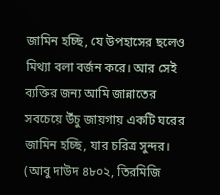জামিন হচ্ছি, যে উপহাসের ছলেও মিথ্যা বলা বর্জন করে। আর সেই ব্যক্তির জন্য আমি জান্নাতের সবচেয়ে উঁচু জায়গায় একটি ঘরের জামিন হচ্ছি, যার চরিত্র সুন্দর। (আবু দাউদ ৪৮০২, তিরমিজি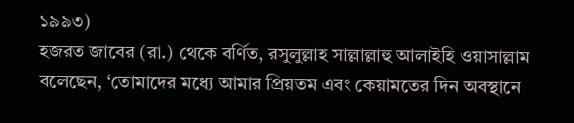১৯৯৩)
হজরত জাবের (রা.) থেকে বর্ণিত, রসুলুল্লাহ সাল্লাল্লাহু আলাইহি ওয়াসাল্লাম বলেছেন, ‘তোমাদের মধ্যে আমার প্রিয়তম এবং কেয়ামতের দিন অবস্থানে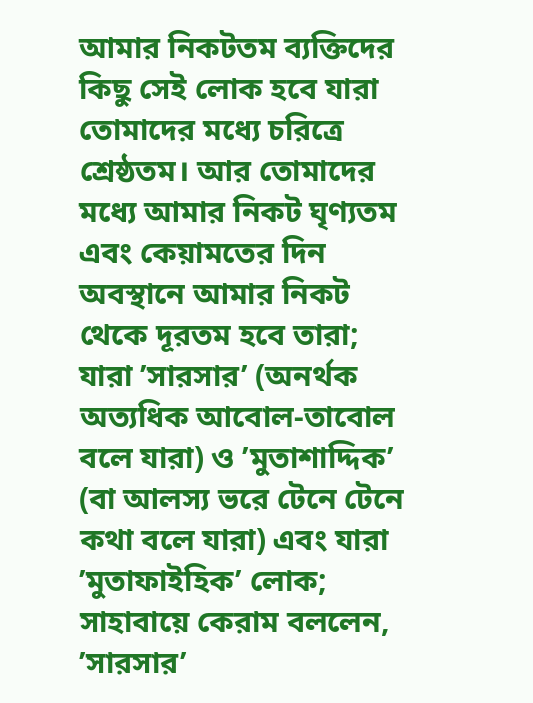আমার নিকটতম ব্যক্তিদের কিছু সেই লোক হবে যারা তোমাদের মধ্যে চরিত্রে শ্রেষ্ঠতম। আর তোমাদের মধ্যে আমার নিকট ঘৃণ্যতম এবং কেয়ামতের দিন অবস্থানে আমার নিকট থেকে দূরতম হবে তারা; যারা ’সারসার’ (অনর্থক অত্যধিক আবোল-তাবোল বলে যারা) ও ’মুতাশাদ্দিক’ (বা আলস্য ভরে টেনে টেনে কথা বলে যারা) এবং যারা ’মুতাফাইহিক’ লোক; সাহাবায়ে কেরাম বললেন, ’সারসার’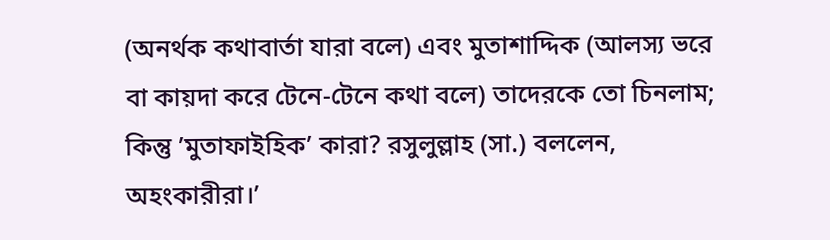(অনর্থক কথাবার্তা যারা বলে) এবং মুতাশাদ্দিক (আলস্য ভরে বা কায়দা করে টেনে-টেনে কথা বলে) তাদেরকে তো চিনলাম; কিন্তু ’মুতাফাইহিক’ কারা? রসুলুল্লাহ (সা.) বললেন, অহংকারীরা।’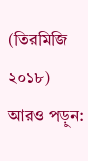(তিরমিজি ২০১৮)
আরও পড়ুন: